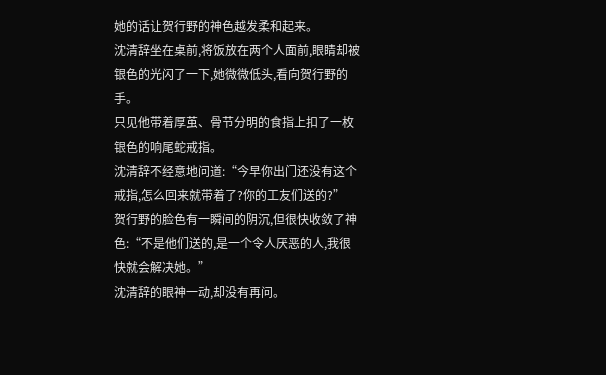她的话让贺行野的神色越发柔和起来。
沈清辞坐在桌前,将饭放在两个人面前,眼睛却被银色的光闪了一下,她微微低头,看向贺行野的手。
只见他带着厚茧、骨节分明的食指上扣了一枚银色的响尾蛇戒指。
沈清辞不经意地问道:“今早你出门还没有这个戒指,怎么回来就带着了?你的工友们送的?”
贺行野的脸色有一瞬间的阴沉,但很快收敛了神色:“不是他们送的,是一个令人厌恶的人,我很快就会解决她。”
沈清辞的眼神一动,却没有再问。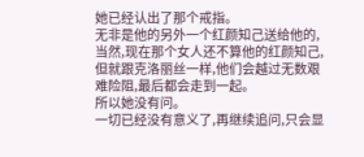她已经认出了那个戒指。
无非是他的另外一个红颜知己送给他的,当然,现在那个女人还不算他的红颜知己,但就跟克洛丽丝一样,他们会越过无数艰难险阻,最后都会走到一起。
所以她没有问。
一切已经没有意义了,再继续追问,只会显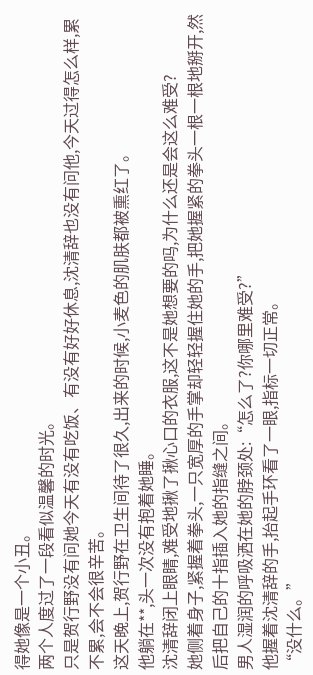得她像是一个小丑。
两个人度过了一段看似温馨的时光。
只是贺行野没有问她今天有没有吃饭、有没有好好休息,沈清辞也没有问他,今天过得怎么样,累不累,会不会很辛苦。
这天晚上,贺行野在卫生间待了很久,出来的时候,小麦色的肌肤都被熏红了。
他躺在**,头一次没有抱着她睡。
沈清辞闭上眼睛,难受地揪了揪心口的衣服,这不是她想要的吗,为什么还是会这么难受?
她侧着身子,紧握着拳头,一只宽厚的手掌却轻轻握住她的手,把她握紧的拳头一根一根地掰开,然后把自己的十指插入她的指缝之间。
男人湿润的呼吸洒在她的脖颈处:“怎么了?你哪里难受?”
他握着沈清辞的手,抬起手环看了一眼,指标一切正常。
“没什么。”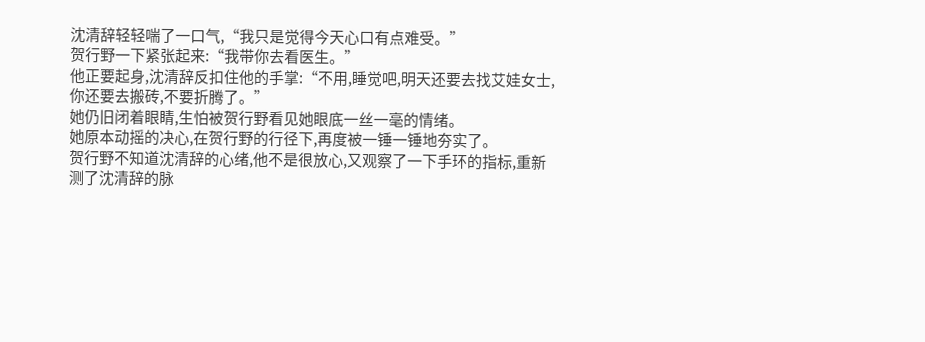沈清辞轻轻喘了一口气,“我只是觉得今天心口有点难受。”
贺行野一下紧张起来:“我带你去看医生。”
他正要起身,沈清辞反扣住他的手掌:“不用,睡觉吧,明天还要去找艾娃女士,你还要去搬砖,不要折腾了。”
她仍旧闭着眼睛,生怕被贺行野看见她眼底一丝一毫的情绪。
她原本动摇的决心,在贺行野的行径下,再度被一锤一锤地夯实了。
贺行野不知道沈清辞的心绪,他不是很放心,又观察了一下手环的指标,重新测了沈清辞的脉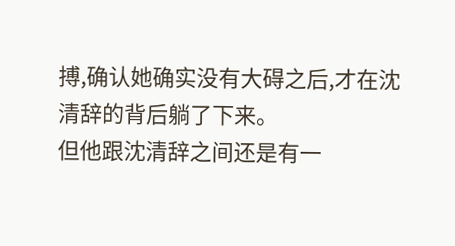搏,确认她确实没有大碍之后,才在沈清辞的背后躺了下来。
但他跟沈清辞之间还是有一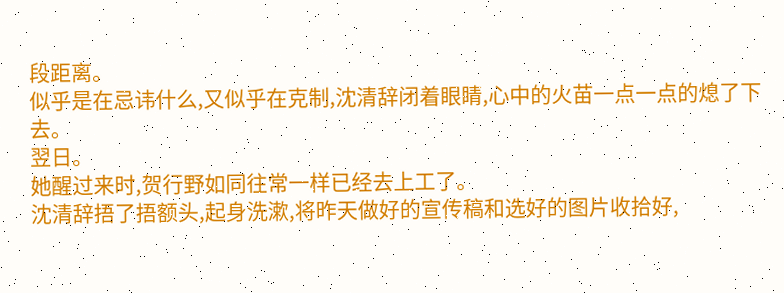段距离。
似乎是在忌讳什么,又似乎在克制,沈清辞闭着眼睛,心中的火苗一点一点的熄了下去。
翌日。
她醒过来时,贺行野如同往常一样已经去上工了。
沈清辞捂了捂额头,起身洗漱,将昨天做好的宣传稿和选好的图片收拾好,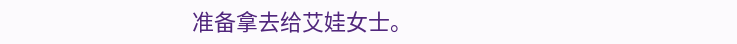准备拿去给艾娃女士。